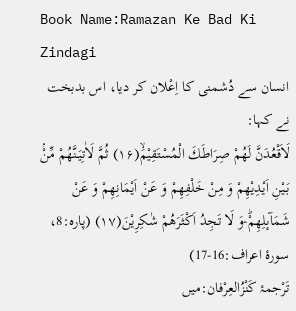Book Name:Ramazan Ke Bad Ki Zindagi
انسان سے دُشمنی کا اِعْلان کر دیا، اس بدبخت نے کہا:
لَاَقْعُدَنَّ لَهُمْ صِرَاطَكَ الْمُسْتَقِیْمَۙ(۱۶) ثُمَّ لَاٰتِیَنَّهُمْ مِّنْۢ بَیْنِ اَیْدِیْهِمْ وَ مِنْ خَلْفِهِمْ وَ عَنْ اَیْمَانِهِمْ وَ عَنْ شَمَآىٕلِهِمْؕ-وَ لَا تَجِدُ اَكْثَرَهُمْ شٰكِرِیْنَ(۱۷) (پارہ:8، سورۂ اعراف:16-17)
تَرْجمۂ کَنْزُالعِرْفان:میں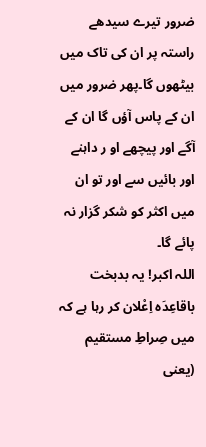ضرور تیرے سیدھے راستہ پر ان کی تاک میں بیٹھوں گا۔پھر ضرور میں ان کے پاس آؤں گا ان کے آگے اور پیچھے او ر داہنے اور بائیں سے اور تو ان میں اکثر کو شکر گزار نہ پائے گا۔
اللہ اکبر! یہ بدبخت باقاعِدَہ اِعْلان کر رہا ہے کہ میں صِراطِ مستقیم (یعنی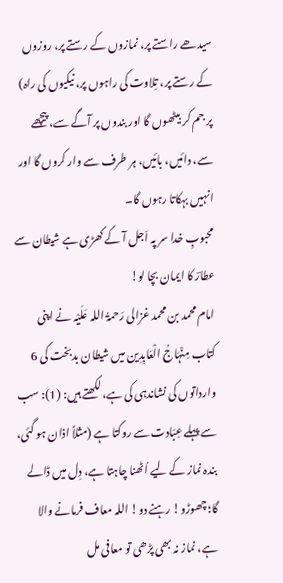سیدھے راستے پر، نمازوں کے رستے پر، روزوں کے رستے پر، تِلاوت کی راہوں پر، نیکیوں کی راہ) پر جم کر بیٹھوں گا اور بندوں پر آگے سے، پیچھے سے، دائیں، بائیں، ہر طرف سے وار کروں گا اور انہیں بہکاتا رہوں گا۔
محبوبِ خدا سر پہ اَجل آ کے کھڑی ہے شیطان سے عطارؔ کا ایمان بچا لو!
امام محمد بن محمد غزالی رَحمۃُ اللہ عَلَیْہ نے اپنی کتاب مِنْہَاجُ الْعَابِدِین میں شیطان بدبخت کی 6 وارداتوں کی نشاندہی کی ہے، لکھتے ہیں: (1): سب سے پہلے عِبَادت سے روکتا ہے (مثلاً اذان ہو گئی، بندہ نماز کے لیے اُٹھنا چاہتا ہے، دِل میں ڈالے گا؛ چھوڑو! رہنے دو! اللہ معاف فرمانے والا ہے، نماز نہ بھی پڑھی تو معافی مل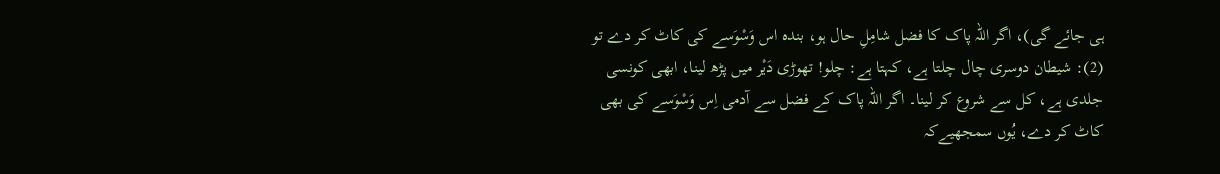ہی جائے گی)، اگر اللہ پاک کا فضل شامِلِ حال ہو، بندہ اس وَسْوَسے کی کاٹ کر دے تو (2): شیطان دوسری چال چلتا ہے، کہتا ہے: چلو! تھوڑی دَیْر میں پڑھ لینا، ابھی کونسی جلدی ہے، کل سے شروع کر لینا۔ اگر اللہ پاک کے فضل سے آدمی اِس وَسْوَسے کی بھی کاٹ کر دے، یُوں سمجھیےکہ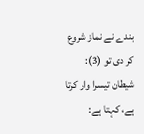بندے نے نماز شروع کر دی تو (3): شیطان تیسرا وار کرتا ہے، کہتا ہے: